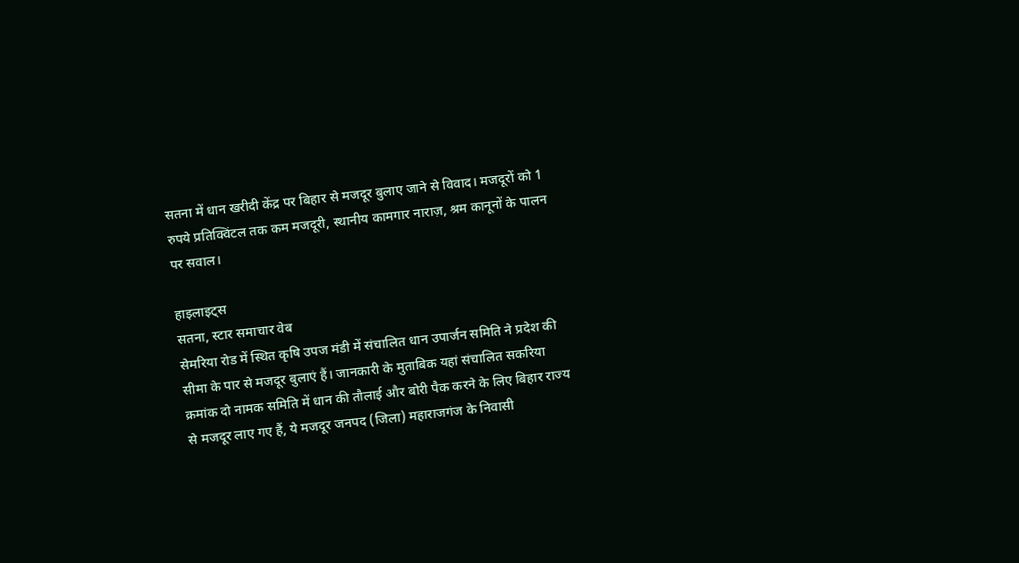सतना में धान खरीदी केंद्र पर बिहार से मजदूर बुलाए जाने से विवाद। मजदूरों को 1 रुपये प्रतिक्विंटल तक कम मजदूरी, स्थानीय कामगार नाराज़, श्रम कानूनों के पालन पर सवाल।

हाइलाइट्स
सतना, स्टार समाचार वेब
सेमरिया रोड में स्थित कृषि उपज मंडी में संचालित धान उपार्जन समिति ने प्रदेश की सीमा के पार से मजदूर बुलाएं हैं। जानकारी के मुताबिक यहां संचालित सकरिया क्रमांक दो नामक समिति में धान की तौलाई और बोरी पैक करने के लिए बिहार राज्य से मजदूर लाए गए हैं, ये मजदूर जनपद (जिला) महाराजगंज के निवासी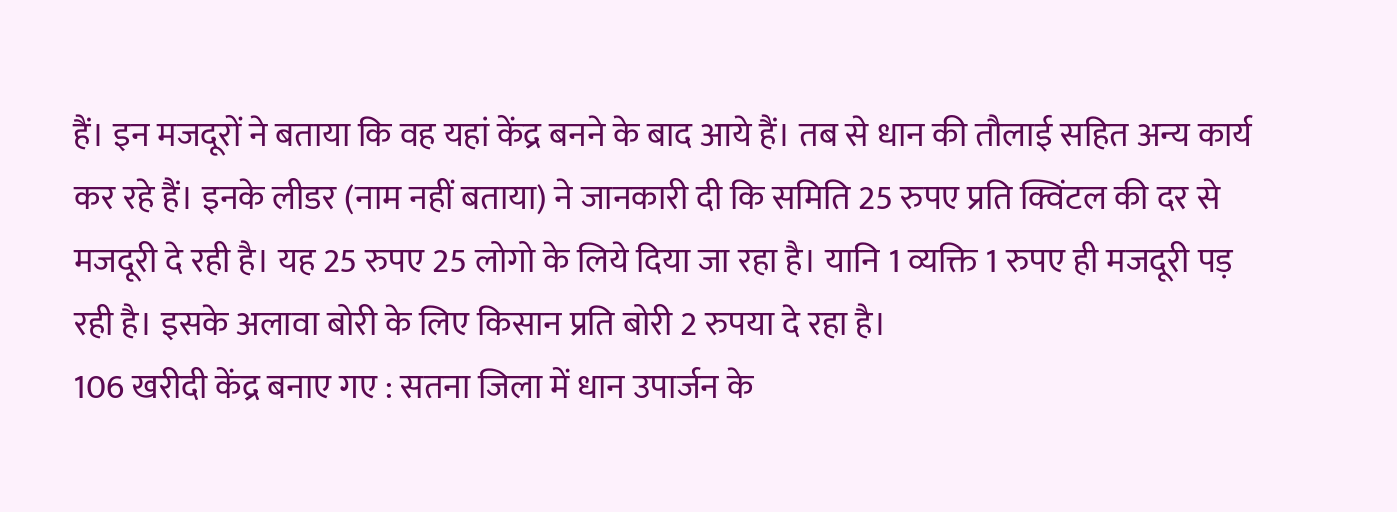हैं। इन मजदूरों ने बताया कि वह यहां केंद्र बनने के बाद आये हैं। तब से धान की तौलाई सहित अन्य कार्य कर रहे हैं। इनके लीडर (नाम नहीं बताया) ने जानकारी दी कि समिति 25 रुपए प्रति क्विंटल की दर से मजदूरी दे रही है। यह 25 रुपए 25 लोगो के लिये दिया जा रहा है। यानि 1 व्यक्ति 1 रुपए ही मजदूरी पड़ रही है। इसके अलावा बोरी के लिए किसान प्रति बोरी 2 रुपया दे रहा है।
106 खरीदी केंद्र बनाए गए : सतना जिला में धान उपार्जन के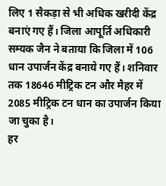लिए 1 सैकड़ा से भी अधिक खरीदी केंद्र बनाएं गए हैं। जिला आपूर्ति अधिकारी सम्यक जैन ने बताया कि जिला में 106 धान उपार्जन केंद्र बनाये गए हैं। शनिवार तक 18646 मीट्रिक टन और मैहर में 2085 मीट्रिक टन धान का उपार्जन किया जा चुका है।
हर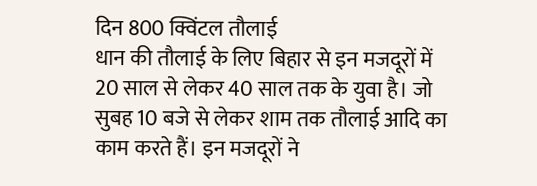दिन 800 क्विंटल तौलाई
धान की तौलाई के लिए बिहार से इन मजदूरों में 20 साल से लेकर 40 साल तक के युवा है। जो सुबह 10 बजे से लेकर शाम तक तौलाई आदि का काम करते हैं। इन मजदूरों ने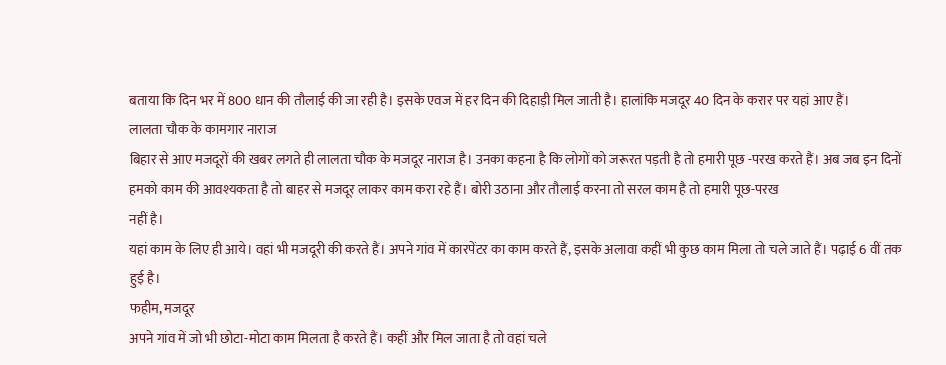बताया कि दिन भर में 800 धान की तौलाई की जा रही है। इसके एवज में हर दिन की दिहाड़ी मिल जाती है। हालांकि मजदूर 40 दिन के करार पर यहां आए हैं।
लालता चौक के कामगार नाराज
बिहार से आए मजदूरों की खबर लगते ही लालता चौक के मजदूर नाराज है। उनका कहना है कि लोगों को जरूरत पड़ती है तो हमारी पूछ -परख करते हैं। अब जब इन दिनों हमको काम की आवश्यकता है तो बाहर से मजदूर लाकर काम करा रहे हैं। बोरी उठाना और तौलाई करना तो सरल काम है तो हमारी पूछ-परख
नहीं है।
यहां काम के लिए ही आये। वहां भी मजदूरी की करते हैं। अपने गांव में कारपेंटर का काम करते हैं, इसके अलावा कहीं भी कुछ काम मिला तो चले जाते हैं। पढ़ाई 6 वीं तक हुई है।
फहीम, मजदूर
अपने गांव में जो भी छोटा-मोटा काम मिलता है करते हैं। कहीं और मिल जाता है तो वहां चले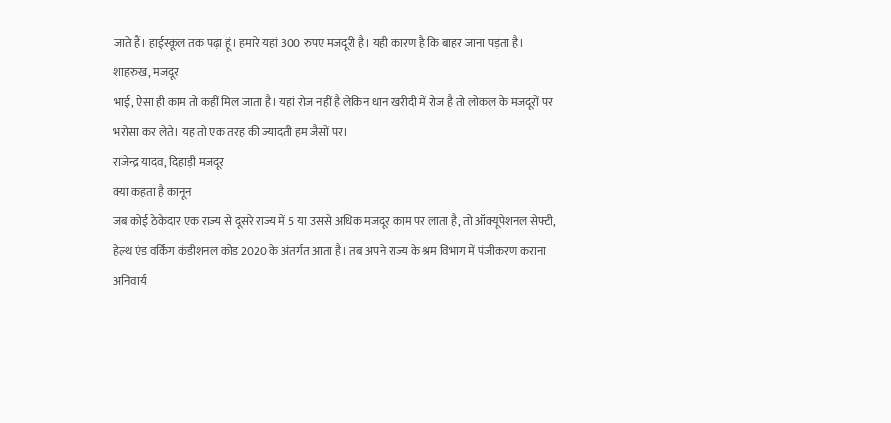जाते हैं। हाईस्कूल तक पढ़ा हूं। हमारे यहां 300 रुपए मजदूरी है। यही कारण है कि बाहर जाना पड़ता है।
शाहरुख, मजदूर
भाई, ऐसा ही काम तो कहीं मिल जाता है। यहां रोज नहीं है लेकिन धान खरीदी में रोज है तो लोकल के मजदूरों पर भरोसा कर लेते। यह तो एक तरह की ज्यादती हम जैसों पर।
राजेन्द्र यादव, दिहाड़ी मजदूर
क्या कहता है कानून
जब कोई ठेकेदार एक राज्य से दूसरे राज्य में 5 या उससे अधिक मजदूर काम पर लाता है, तो ऑक्यूपेशनल सेफ्टी, हेल्थ एंड वर्किंग कंडीशनल कोड 2020 के अंतर्गत आता है। तब अपने राज्य के श्रम विभाग में पंजीकरण कराना अनिवार्य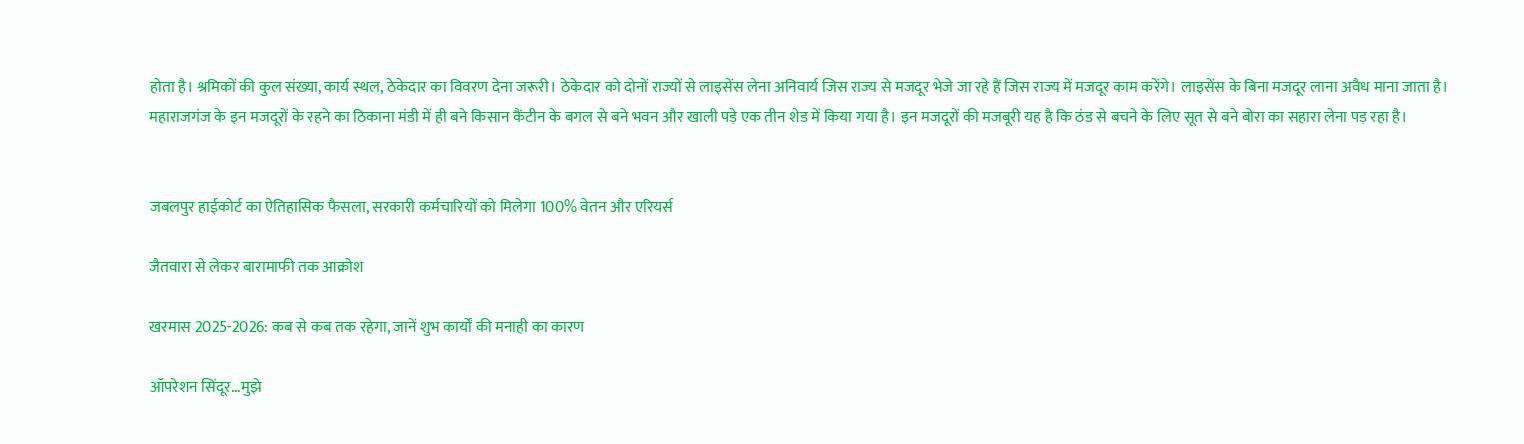होता है। श्रमिकों की कुल संख्या, कार्य स्थल, ठेकेदार का विवरण देना जरूरी। ठेकेदार को दोनों राज्यों से लाइसेंस लेना अनिवार्य जिस राज्य से मजदूर भेजे जा रहे हैं जिस राज्य में मजदूर काम करेंगे। लाइसेंस के बिना मजदूर लाना अवैध माना जाता है।
महाराजगंज के इन मजदूरों के रहने का ठिकाना मंडी में ही बने किसान कैंटीन के बगल से बने भवन और खाली पड़े एक तीन शेड में किया गया है। इन मजदूरों की मजबूरी यह है कि ठंड से बचने के लिए सूत से बने बोरा का सहारा लेना पड़ रहा है।


जबलपुर हाईकोर्ट का ऐतिहासिक फैसला, सरकारी कर्मचारियों को मिलेगा 100% वेतन और एरियर्स

जैतवारा से लेकर बारामाफी तक आक्रोश

खरमास 2025-2026: कब से कब तक रहेगा, जानें शुभ कार्यों की मनाही का कारण

ऑपरेशन सिंदूर...मुझे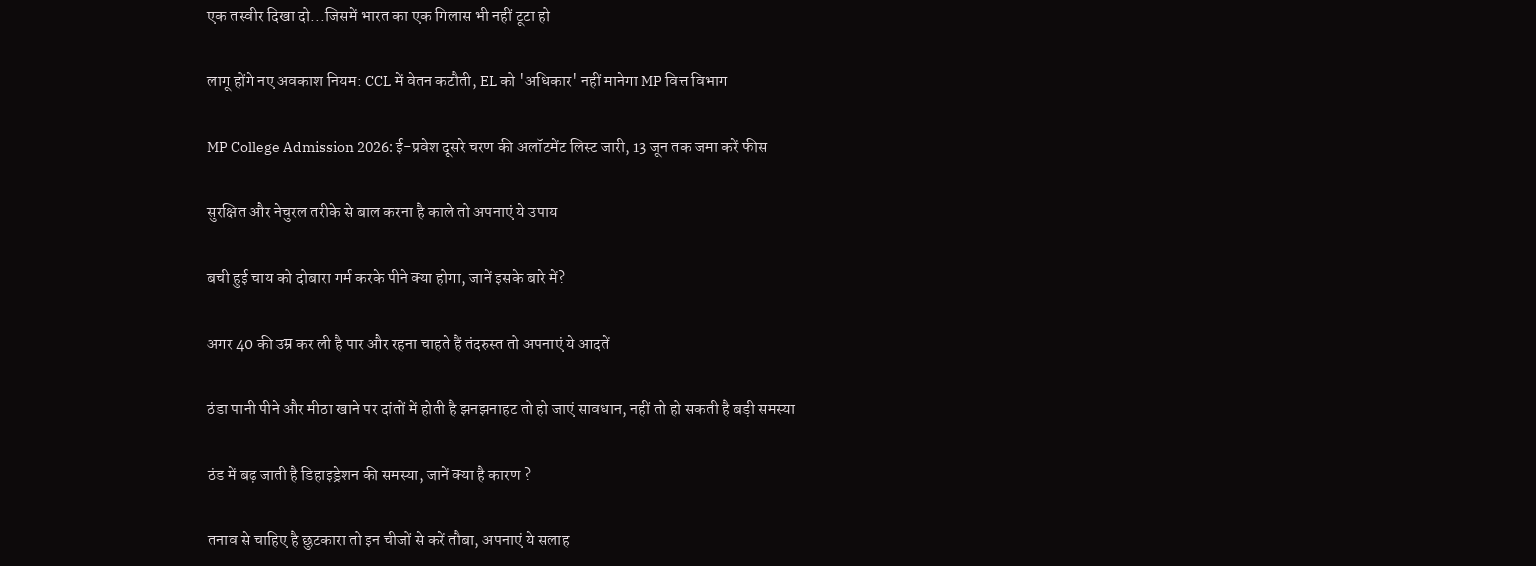एक तस्वीर दिखा दो...जिसमें भारत का एक गिलास भी नहीं टूटा हो

लागू होंगे नए अवकाश नियम: CCL में वेतन कटौती, EL को 'अधिकार' नहीं मानेगा MP वित्त विभाग

MP College Admission 2026: ई-प्रवेश दूसरे चरण की अलॉटमेंट लिस्ट जारी, 13 जून तक जमा करें फीस

सुरक्षित और नेचुरल तरीके से बाल करना है काले तो अपनाएं ये उपाय

बची हुई चाय को दोबारा गर्म करके पीने क्या होगा, जानें इसके बारे में?

अगर 40 की उम्र कर ली है पार और रहना चाहते हैं तंदरुस्त तो अपनाएं ये आदतें

ठंडा पानी पीने और मीठा खाने पर दांतों में होती है झनझनाहट तो हो जाएं सावधान, नहीं तो हो सकती है बड़ी समस्या

ठंड में बढ़ जाती है डिहाइड्रेशन की समस्या, जानें क्या है कारण ?

तनाव से चाहिए है छुटकारा तो इन चीजों से करें तौबा, अपनाएं ये सलाह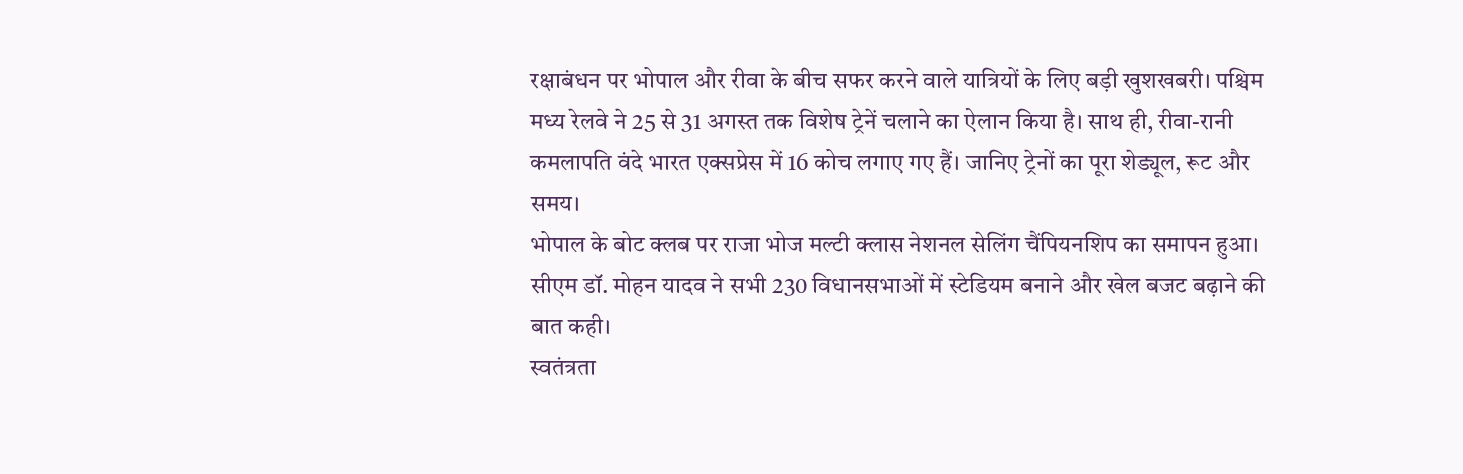रक्षाबंधन पर भोपाल और रीवा के बीच सफर करने वाले यात्रियों के लिए बड़ी खुशखबरी। पश्चिम मध्य रेलवे ने 25 से 31 अगस्त तक विशेष ट्रेनें चलाने का ऐलान किया है। साथ ही, रीवा-रानी कमलापति वंदे भारत एक्सप्रेस में 16 कोच लगाए गए हैं। जानिए ट्रेनों का पूरा शेड्यूल, रूट और समय।
भोपाल के बोट क्लब पर राजा भोज मल्टी क्लास नेशनल सेलिंग चैंपियनशिप का समापन हुआ। सीएम डॉ. मोहन यादव ने सभी 230 विधानसभाओं में स्टेडियम बनाने और खेल बजट बढ़ाने की बात कही।
स्वतंत्रता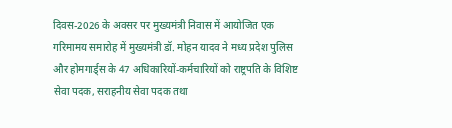दिवस-2026 के अवसर पर मुख्यमंत्री निवास में आयोजित एक गरिमामय समारोह में मुख्यमंत्री डॉ. मोहन यादव ने मध्य प्रदेश पुलिस और होमगार्ड्स के 47 अधिकारियों-कर्मचारियों को राष्ट्रपति के विशिष्ट सेवा पदक, सराहनीय सेवा पदक तथा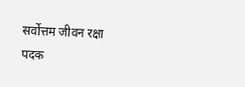सर्वोत्तम जीवन रक्षा पदक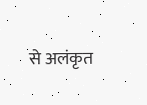से अलंकृत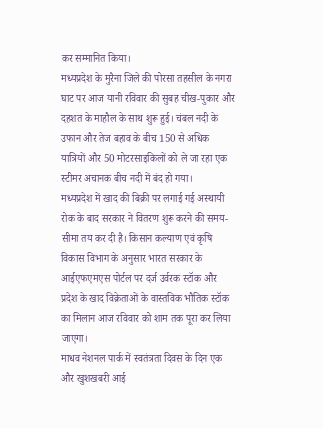कर सम्मानित किया।
मध्यप्रदेश के मुरैना जिले की पोरसा तहसील के नगरा घाट पर आज यानी रविवार की सुबह चीख-पुकार और दहशत के माहौल के साथ शुरू हुई। चंबल नदी के उफान और तेज बहाव के बीच 150 से अधिक यात्रियों और 50 मोटरसाइकिलों को ले जा रहा एक स्टीमर अचानक बीच नदी में बंद हो गया।
मध्यप्रदेश में खाद की बिक्री पर लगाई गई अस्थायी रोक के बाद सरकार ने वितरण शुरू करने की समय-सीमा तय कर दी है। किसान कल्याण एवं कृषि विकास विभाग के अनुसार भारत सरकार के आईएफएमएस पोर्टल पर दर्ज उर्वरक स्टॉक और प्रदेश के खाद विक्रेताओं के वास्तविक भौतिक स्टॉक का मिलान आज रविवार को शाम तक पूरा कर लिया जाएगा।
माधव नेशनल पार्क में स्वतंत्रता दिवस के दिन एक और खुशखबरी आई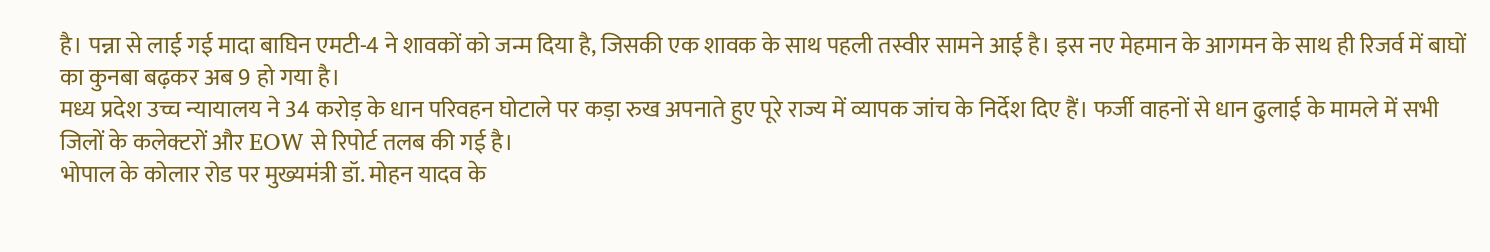है। पन्ना से लाई गई मादा बाघिन एमटी-4 ने शावकों को जन्म दिया है, जिसकी एक शावक के साथ पहली तस्वीर सामने आई है। इस नए मेहमान के आगमन के साथ ही रिजर्व में बाघों का कुनबा बढ़कर अब 9 हो गया है।
मध्य प्रदेश उच्च न्यायालय ने 34 करोड़ के धान परिवहन घोटाले पर कड़ा रुख अपनाते हुए पूरे राज्य में व्यापक जांच के निर्देश दिए हैं। फर्जी वाहनों से धान ढुलाई के मामले में सभी जिलों के कलेक्टरों और EOW से रिपोर्ट तलब की गई है।
भोपाल के कोलार रोड पर मुख्यमंत्री डॉ. मोहन यादव के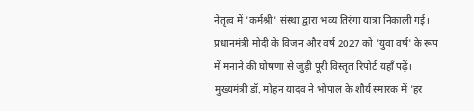नेतृत्व में 'कर्मश्री' संस्था द्वारा भव्य तिरंगा यात्रा निकाली गई। प्रधानमंत्री मोदी के विजन और वर्ष 2027 को 'युवा वर्ष' के रूप में मनाने की घोषणा से जुड़ी पूरी विस्तृत रिपोर्ट यहाँ पढ़ें।
मुख्यमंत्री डॉ. मोहन यादव ने भोपाल के शौर्य स्मारक में 'हर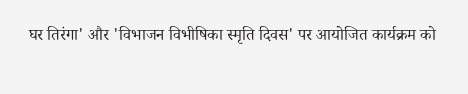घर तिरंगा' और 'विभाजन विभीषिका स्मृति दिवस' पर आयोजित कार्यक्रम को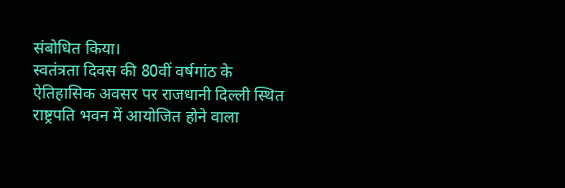संबोधित किया।
स्वतंत्रता दिवस की 80वीं वर्षगांठ के ऐतिहासिक अवसर पर राजधानी दिल्ली स्थित राष्ट्रपति भवन में आयोजित होने वाला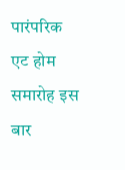पारंपरिक एट होम समारोह इस बार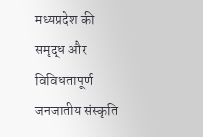मध्यप्रदेश की समृद्ध और विविधतापूर्ण जनजातीय संस्कृति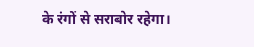के रंगों से सराबोर रहेगा।